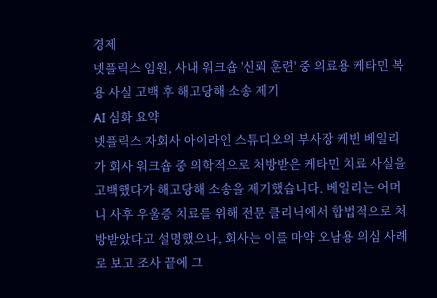경제
넷플릭스 임원, 사내 워크숍 '신뢰 훈련' 중 의료용 케타민 복용 사실 고백 후 해고당해 소송 제기
AI 심화 요약
넷플릭스 자회사 아이라인 스튜디오의 부사장 케빈 베일리가 회사 워크숍 중 의학적으로 처방받은 케타민 치료 사실을 고백했다가 해고당해 소송을 제기했습니다. 베일리는 어머니 사후 우울증 치료를 위해 전문 클리닉에서 합법적으로 처방받았다고 설명했으나, 회사는 이를 마약 오남용 의심 사례로 보고 조사 끝에 그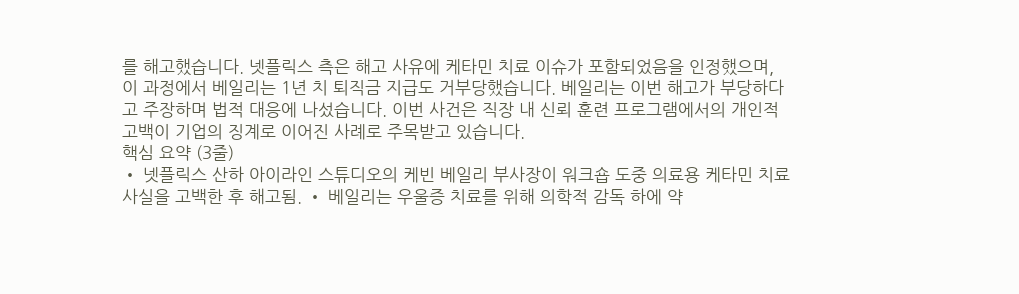를 해고했습니다. 넷플릭스 측은 해고 사유에 케타민 치료 이슈가 포함되었음을 인정했으며, 이 과정에서 베일리는 1년 치 퇴직금 지급도 거부당했습니다. 베일리는 이번 해고가 부당하다고 주장하며 법적 대응에 나섰습니다. 이번 사건은 직장 내 신뢰 훈련 프로그램에서의 개인적 고백이 기업의 징계로 이어진 사례로 주목받고 있습니다.
핵심 요약 (3줄)
• 넷플릭스 산하 아이라인 스튜디오의 케빈 베일리 부사장이 워크숍 도중 의료용 케타민 치료 사실을 고백한 후 해고됨. • 베일리는 우울증 치료를 위해 의학적 감독 하에 약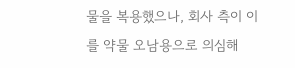물을 복용했으나, 회사 측이 이를 약물 오남용으로 의심해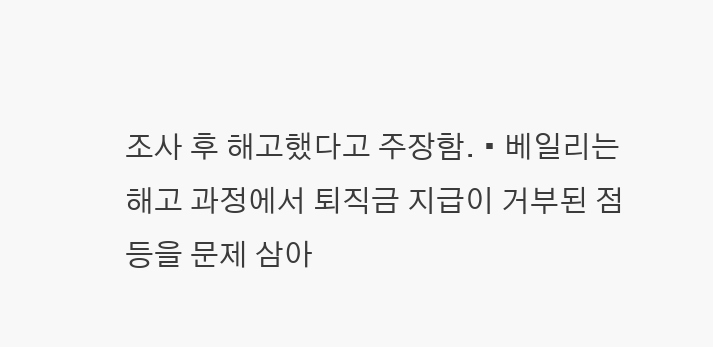조사 후 해고했다고 주장함. • 베일리는 해고 과정에서 퇴직금 지급이 거부된 점 등을 문제 삼아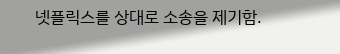넷플릭스를 상대로 소송을 제기함.